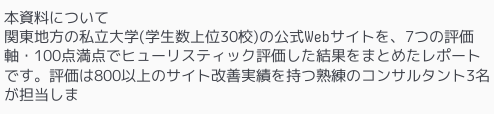本資料について
関東地方の私立大学(学生数上位30校)の公式Webサイトを、7つの評価軸・100点満点でヒューリスティック評価した結果をまとめたレポートです。評価は800以上のサイト改善実績を持つ熟練のコンサルタント3名が担当しま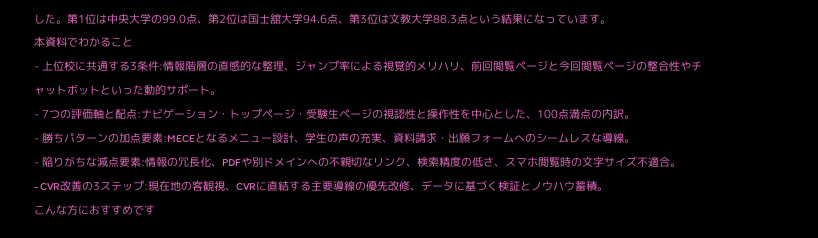した。第1位は中央大学の99.0点、第2位は国士舘大学94.6点、第3位は文教大学88.3点という結果になっています。
本資料でわかること
- 上位校に共通する3条件:情報階層の直感的な整理、ジャンプ率による視覚的メリハリ、前回閲覧ページと今回閲覧ページの整合性やチャットボットといった動的サポート。
- 7つの評価軸と配点:ナビゲーション・トップページ・受験生ページの視認性と操作性を中心とした、100点満点の内訳。
- 勝ちパターンの加点要素:MECEとなるメニュー設計、学生の声の充実、資料請求・出願フォームへのシームレスな導線。
- 陥りがちな減点要素:情報の冗長化、PDFや別ドメインへの不親切なリンク、検索精度の低さ、スマホ閲覧時の文字サイズ不適合。
- CVR改善の3ステップ:現在地の客観視、CVRに直結する主要導線の優先改修、データに基づく検証とノウハウ蓄積。
こんな方におすすめです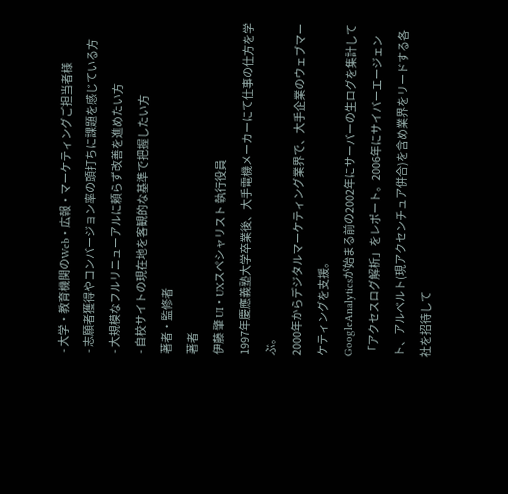- 大学・教育機関のWeb・広報・マーケティングご担当者様
- 志願者獲得やコンバージョン率の頭打ちに課題を感じている方
- 大規模なフルリニューアルに頼らず改善を進めたい方
- 自校サイトの現在地を客観的な基準で把握したい方
著者・監修者
著者
伊藤 肇 UI・UXスペシャリスト 執行役員
1997年慶應義塾大学卒業後、大手電機メーカーにて仕事の仕方を学ぶ。
2000年からデジタルマーケティング業界で、大手企業のウェブマーケティングを支援。
GoogleAnalyticsが始まる前の2002年にサーバーの生ログを集計して「アクセスログ解析」をレポート。2006年にサイバーエージェント、アルベルト(現アクセンチュア併合)を含め業界をリードする各社を招待して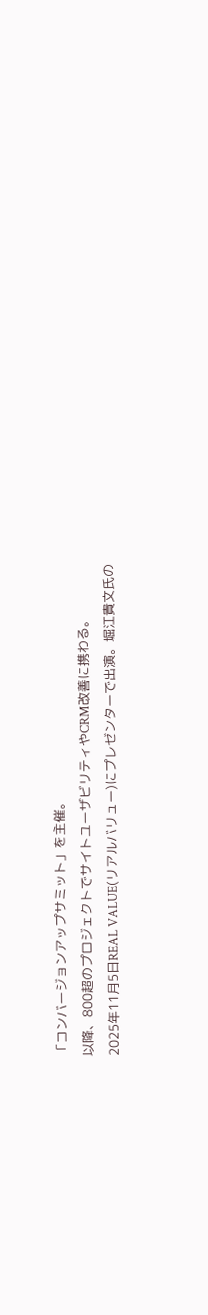「コンバージョンアップサミット」を主催。
以降、800超のプロジェクトでサイトユーザビリティやCRM改善に携わる。
2025年11月5日REAL VALUE(リアルバリュー)にプレゼンターで出演。堀江貴文氏の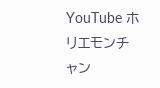YouTube ホリエモンチャン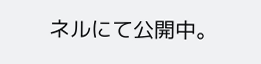ネルにて公開中。